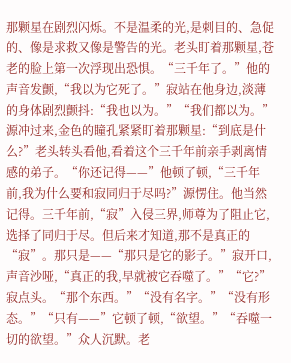那颗星在剧烈闪烁。不是温柔的光,是刺目的、急促的、像是求救又像是警告的光。老头盯着那颗星,苍老的脸上第一次浮现出恐惧。“三千年了。”他的声音发颤,“我以为它死了。”寂站在他身边,淡薄的身体剧烈颤抖:“我也以为。”“我们都以为。”源冲过来,金色的瞳孔紧紧盯着那颗星:“到底是什么?”老头转头看他,看着这个三千年前亲手剥离情感的弟子。“你还记得——”他顿了顿,“三千年前,我为什么要和寂同归于尽吗?”源愣住。他当然记得。三千年前,“寂”入侵三界,师尊为了阻止它,选择了同归于尽。但后来才知道,那不是真正的“寂”。那只是——“那只是它的影子。”寂开口,声音沙哑,“真正的我,早就被它吞噬了。”“它?”寂点头。“那个东西。”“没有名字。”“没有形态。”“只有——”它顿了顿,“欲望。”“吞噬一切的欲望。”众人沉默。老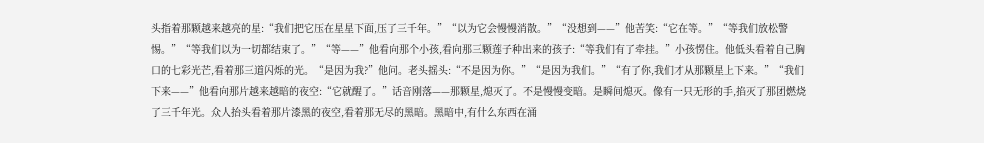头指着那颗越来越亮的星:“我们把它压在星星下面,压了三千年。”“以为它会慢慢消散。”“没想到——”他苦笑:“它在等。”“等我们放松警惕。”“等我们以为一切都结束了。”“等——”他看向那个小孩,看向那三颗莲子种出来的孩子:“等我们有了牵挂。”小孩愣住。他低头看着自己胸口的七彩光芒,看着那三道闪烁的光。“是因为我?”他问。老头摇头:“不是因为你。”“是因为我们。”“有了你,我们才从那颗星上下来。”“我们下来——”他看向那片越来越暗的夜空:“它就醒了。”话音刚落——那颗星,熄灭了。不是慢慢变暗。是瞬间熄灭。像有一只无形的手,掐灭了那团燃烧了三千年光。众人抬头看着那片漆黑的夜空,看着那无尽的黑暗。黑暗中,有什么东西在涌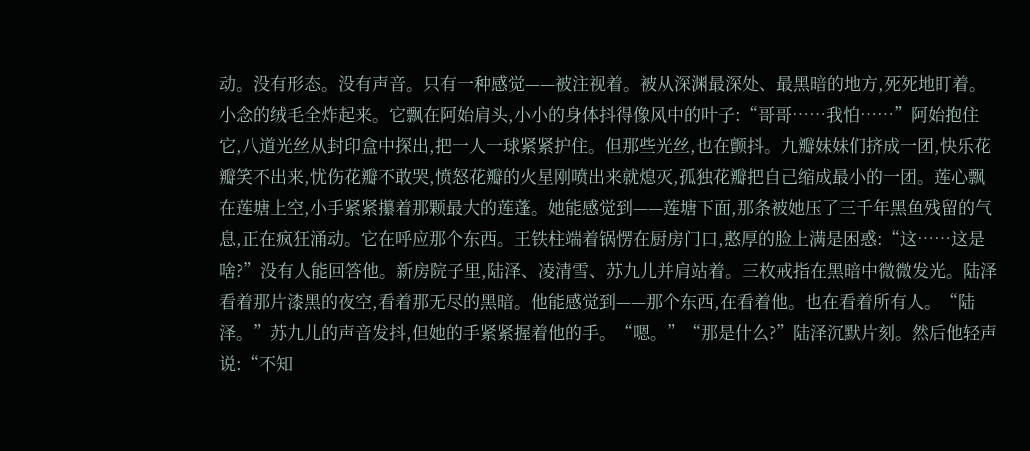动。没有形态。没有声音。只有一种感觉——被注视着。被从深渊最深处、最黑暗的地方,死死地盯着。小念的绒毛全炸起来。它飘在阿始肩头,小小的身体抖得像风中的叶子:“哥哥……我怕……”阿始抱住它,八道光丝从封印盒中探出,把一人一球紧紧护住。但那些光丝,也在颤抖。九瓣妹妹们挤成一团,快乐花瓣笑不出来,忧伤花瓣不敢哭,愤怒花瓣的火星刚喷出来就熄灭,孤独花瓣把自己缩成最小的一团。莲心飘在莲塘上空,小手紧紧攥着那颗最大的莲蓬。她能感觉到——莲塘下面,那条被她压了三千年黑鱼残留的气息,正在疯狂涌动。它在呼应那个东西。王铁柱端着锅愣在厨房门口,憨厚的脸上满是困惑:“这……这是啥?”没有人能回答他。新房院子里,陆泽、凌清雪、苏九儿并肩站着。三枚戒指在黑暗中微微发光。陆泽看着那片漆黑的夜空,看着那无尽的黑暗。他能感觉到——那个东西,在看着他。也在看着所有人。“陆泽。”苏九儿的声音发抖,但她的手紧紧握着他的手。“嗯。”“那是什么?”陆泽沉默片刻。然后他轻声说:“不知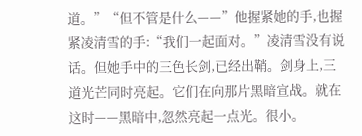道。”“但不管是什么——”他握紧她的手,也握紧凌清雪的手:“我们一起面对。”凌清雪没有说话。但她手中的三色长剑,已经出鞘。剑身上,三道光芒同时亮起。它们在向那片黑暗宣战。就在这时——黑暗中,忽然亮起一点光。很小。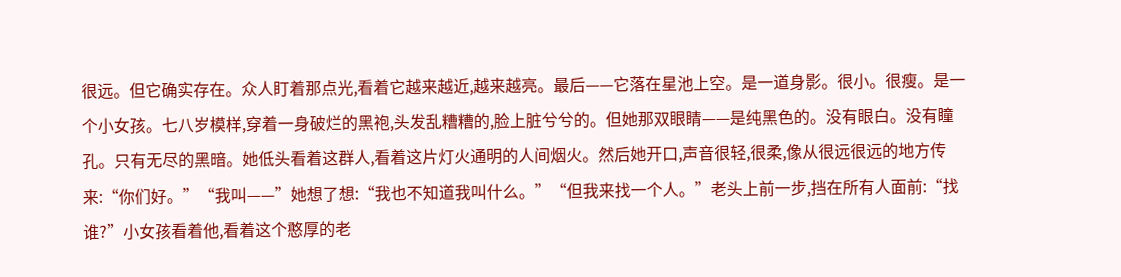很远。但它确实存在。众人盯着那点光,看着它越来越近,越来越亮。最后——它落在星池上空。是一道身影。很小。很瘦。是一个小女孩。七八岁模样,穿着一身破烂的黑袍,头发乱糟糟的,脸上脏兮兮的。但她那双眼睛——是纯黑色的。没有眼白。没有瞳孔。只有无尽的黑暗。她低头看着这群人,看着这片灯火通明的人间烟火。然后她开口,声音很轻,很柔,像从很远很远的地方传来:“你们好。”“我叫——”她想了想:“我也不知道我叫什么。”“但我来找一个人。”老头上前一步,挡在所有人面前:“找谁?”小女孩看着他,看着这个憨厚的老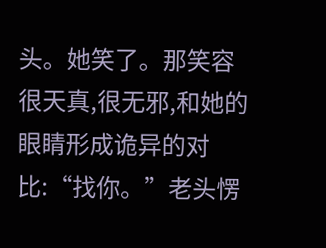头。她笑了。那笑容很天真,很无邪,和她的眼睛形成诡异的对比:“找你。”老头愣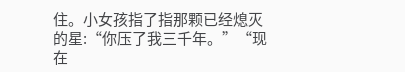住。小女孩指了指那颗已经熄灭的星:“你压了我三千年。”“现在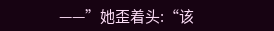——”她歪着头:“该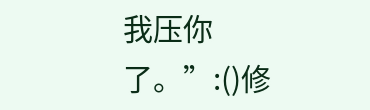我压你了。”:()修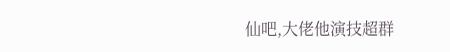仙吧,大佬他演技超群